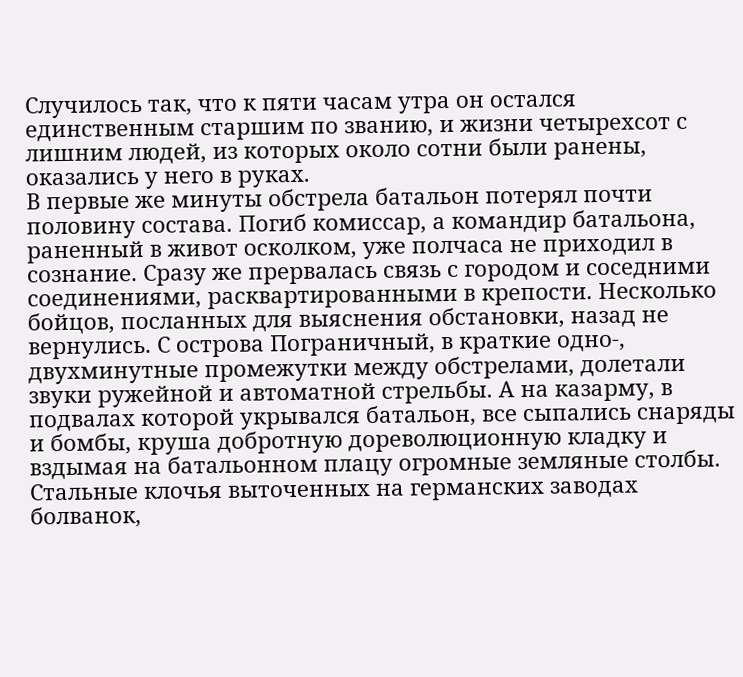Случилось так, что к пяти часам утра он остался единственным старшим по званию, и жизни четырехсот с лишним людей, из которых около сотни были ранены, оказались у него в руках.
В первые же минуты обстрела батальон потерял почти половину состава. Погиб комиссар, а командир батальона, раненный в живот осколком, уже полчаса не приходил в сознание. Сразу же прервалась связь с городом и соседними соединениями, расквартированными в крепости. Несколько бойцов, посланных для выяснения обстановки, назад не вернулись. С острова Пограничный, в краткие одно-, двухминутные промежутки между обстрелами, долетали звуки ружейной и автоматной стрельбы. А на казарму, в подвалах которой укрывался батальон, все сыпались снаряды и бомбы, круша добротную дореволюционную кладку и вздымая на батальонном плацу огромные земляные столбы. Стальные клочья выточенных на германских заводах болванок,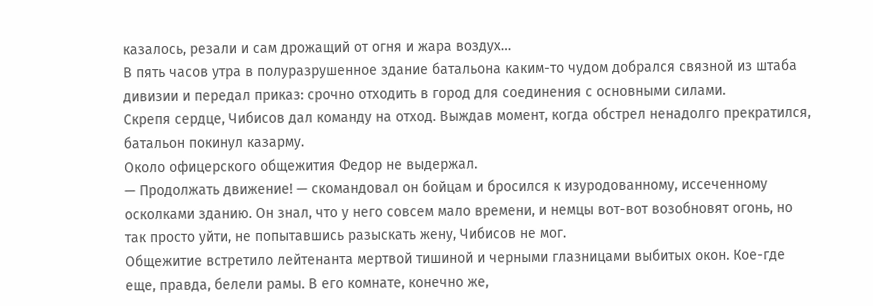казалось, резали и сам дрожащий от огня и жара воздух…
В пять часов утра в полуразрушенное здание батальона каким-то чудом добрался связной из штаба дивизии и передал приказ: срочно отходить в город для соединения с основными силами.
Скрепя сердце, Чибисов дал команду на отход. Выждав момент, когда обстрел ненадолго прекратился, батальон покинул казарму.
Около офицерского общежития Федор не выдержал.
— Продолжать движение! — скомандовал он бойцам и бросился к изуродованному, иссеченному осколками зданию. Он знал, что у него совсем мало времени, и немцы вот-вот возобновят огонь, но так просто уйти, не попытавшись разыскать жену, Чибисов не мог.
Общежитие встретило лейтенанта мертвой тишиной и черными глазницами выбитых окон. Кое-где еще, правда, белели рамы. В его комнате, конечно же,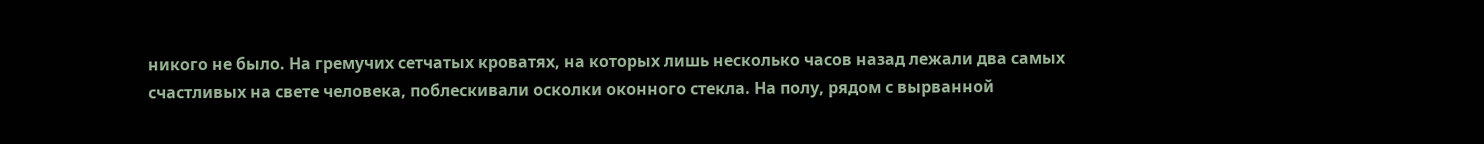никого не было. На гремучих сетчатых кроватях, на которых лишь несколько часов назад лежали два самых счастливых на свете человека, поблескивали осколки оконного стекла. На полу, рядом с вырванной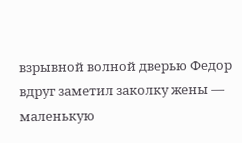взрывной волной дверью Федор вдруг заметил заколку жены — маленькую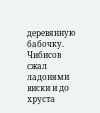деревянную бабочку. Чибисов сжал ладонями виски и до хруста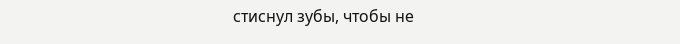стиснул зубы, чтобы не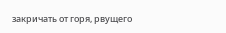закричать от горя, рвущего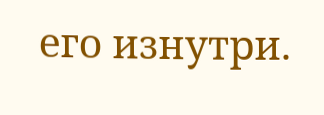его изнутри.